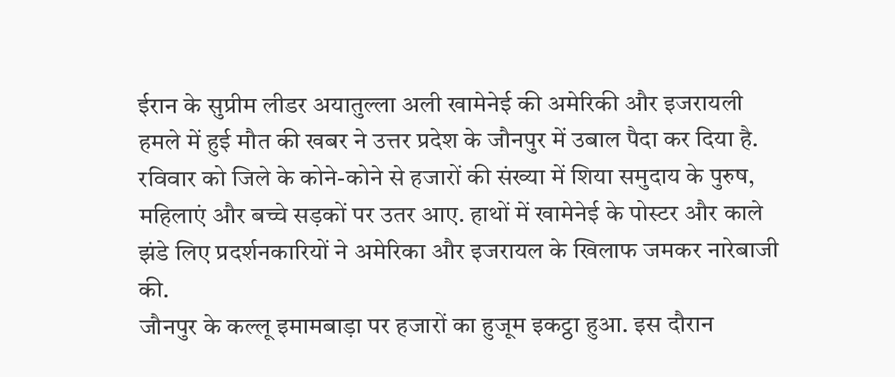ईरान के सुप्रीम लीडर अयातुल्ला अली खामेनेई की अमेरिकी और इजरायली हमले में हुई मौत की खबर ने उत्तर प्रदेश के जौनपुर में उबाल पैदा कर दिया है. रविवार को जिले के कोने-कोने से हजारों की संख्या में शिया समुदाय के पुरुष, महिलाएं और बच्चे सड़कों पर उतर आए. हाथों में खामेनेई के पोस्टर और काले झंडे लिए प्रदर्शनकारियों ने अमेरिका और इजरायल के खिलाफ जमकर नारेबाजी की.
जौनपुर के कल्लू इमामबाड़ा पर हजारों का हुजूम इकट्ठा हुआ. इस दौरान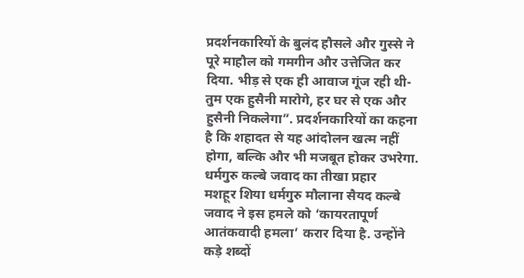प्रदर्शनकारियों के बुलंद हौसले और गुस्से ने पूरे माहौल को गमगीन और उत्तेजित कर दिया. भीड़ से एक ही आवाज गूंज रही थी- तुम एक हुसैनी मारोगे, हर घर से एक और हुसैनी निकलेगा”. प्रदर्शनकारियों का कहना है कि शहादत से यह आंदोलन खत्म नहीं होगा, बल्कि और भी मजबूत होकर उभरेगा.
धर्मगुरु कल्बे जवाद का तीखा प्रहार
मशहूर शिया धर्मगुरु मौलाना सैयद कल्बे जवाद ने इस हमले को ‘कायरतापूर्ण आतंकवादी हमला’ करार दिया है. उन्होंने कड़े शब्दों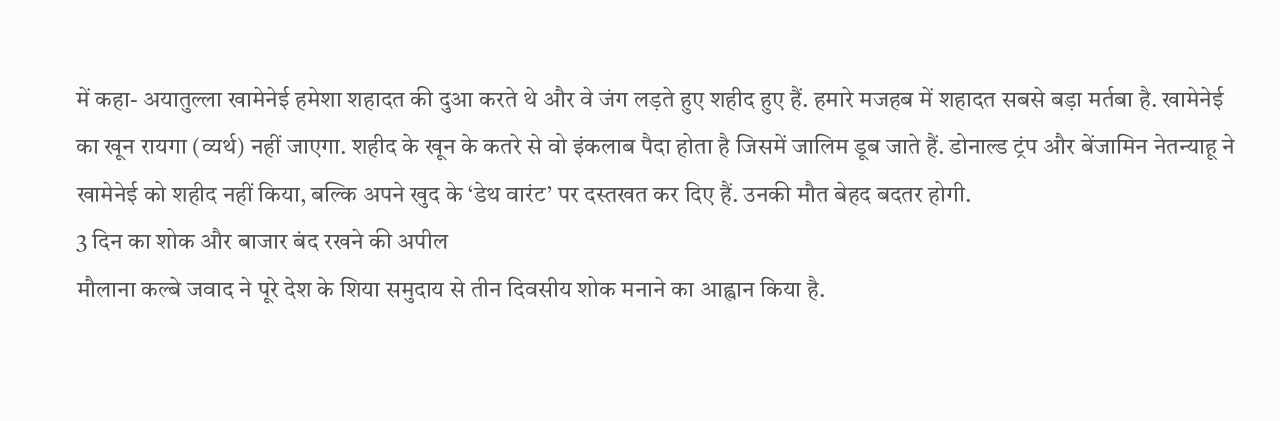में कहा- अयातुल्ला खामेनेई हमेशा शहादत की दुआ करते थे और वे जंग लड़ते हुए शहीद हुए हैं. हमारे मजहब में शहादत सबसे बड़ा मर्तबा है. खामेनेई का खून रायगा (व्यर्थ) नहीं जाएगा. शहीद के खून के कतरे से वो इंकलाब पैदा होता है जिसमें जालिम डूब जाते हैं. डोनाल्ड ट्रंप और बेंजामिन नेतन्याहू ने खामेनेई को शहीद नहीं किया, बल्कि अपने खुद के ‘डेथ वारंट’ पर दस्तखत कर दिए हैं. उनकी मौत बेहद बदतर होगी.
3 दिन का शोक और बाजार बंद रखने की अपील
मौलाना कल्बे जवाद ने पूरे देश के शिया समुदाय से तीन दिवसीय शोक मनाने का आह्वान किया है.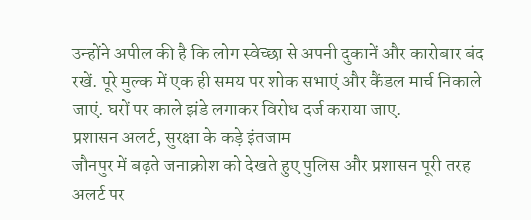उन्होंने अपील की है कि लोग स्वेच्छा से अपनी दुकानें और कारोबार बंद रखें. पूरे मुल्क में एक ही समय पर शोक सभाएं और कैंडल मार्च निकाले जाएं. घरों पर काले झंडे लगाकर विरोध दर्ज कराया जाए.
प्रशासन अलर्ट, सुरक्षा के कड़े इंतजाम
जौनपुर में बढ़ते जनाक्रोश को देखते हुए पुलिस और प्रशासन पूरी तरह अलर्ट पर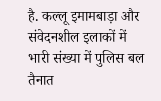है. कल्लू इमामबाड़ा और संवेदनशील इलाकों में भारी संख्या में पुलिस बल तैनात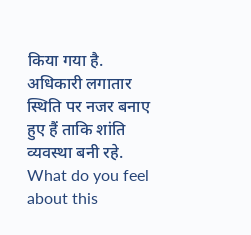किया गया है. अधिकारी लगातार स्थिति पर नजर बनाए हुए हैं ताकि शांति व्यवस्था बनी रहे.
What do you feel about this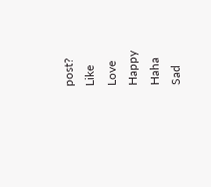post?
Like
Love
Happy
Haha
Sad